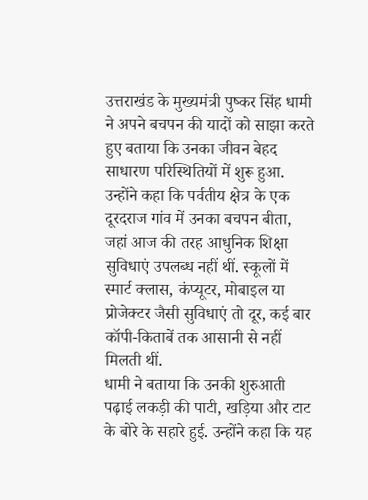उत्तराखंड के मुख्यमंत्री पुष्कर सिंह धामी ने अपने बचपन की यादों को साझा करते हुए बताया कि उनका जीवन बेहद साधारण परिस्थितियों में शुरू हुआ. उन्होंने कहा कि पर्वतीय क्षेत्र के एक दूरदराज गांव में उनका बचपन बीता, जहां आज की तरह आधुनिक शिक्षा सुविधाएं उपलब्ध नहीं थीं. स्कूलों में स्मार्ट क्लास, कंप्यूटर, मोबाइल या प्रोजेक्टर जैसी सुविधाएं तो दूर, कई बार कॉपी-किताबें तक आसानी से नहीं मिलती थीं.
धामी ने बताया कि उनकी शुरुआती पढ़ाई लकड़ी की पाटी, खड़िया और टाट के बोरे के सहारे हुई. उन्होंने कहा कि यह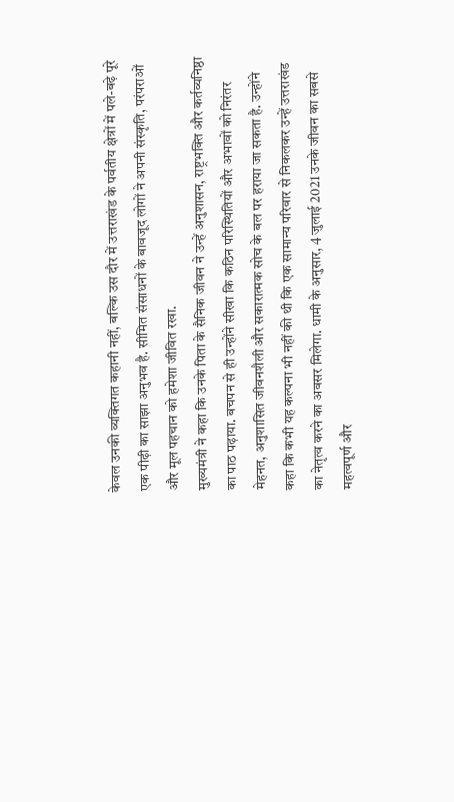केवल उनकी व्यक्तिगत कहानी नहीं, बल्कि उस दौर में उत्तराखंड के पर्वतीय क्षेत्रों में पले-बढ़े पूरे एक पीढ़ी का साझा अनुभव है. सीमित संसाधनों के बावजूद लोगों ने अपनी संस्कृति, परंपराओं और मूल पहचान को हमेशा जीवित रखा.
मुख्यमंत्री ने कहा कि उनके पिता के सैनिक जीवन ने उन्हें अनुशासन, राष्ट्रभक्ति और कर्तव्यनिष्ठा का पाठ पढ़ाया. बचपन से ही उन्होंने सीखा कि कठिन परिस्थितियों और अभावों को निरंतर मेहनत, अनुशासित जीवनशैली और सकारात्मक सोच के बल पर हराया जा सकता है. उन्होंने कहा कि कभी यह कल्पना भी नहीं की थी कि एक सामान्य परिवार से निकलकर उन्हें उत्तराखंड का नेतृत्व करने का अवसर मिलेगा. धामी के अनुसार, 4 जुलाई 2021 उनके जीवन का सबसे महत्वपूर्ण और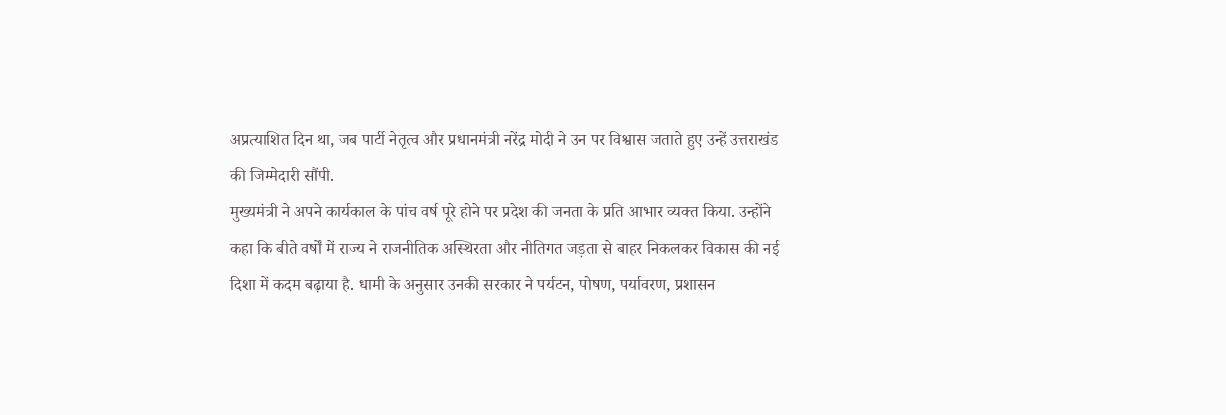अप्रत्याशित दिन था, जब पार्टी नेतृत्व और प्रधानमंत्री नरेंद्र मोदी ने उन पर विश्वास जताते हुए उन्हें उत्तराखंड की जिम्मेदारी सौंपी.
मुख्यमंत्री ने अपने कार्यकाल के पांच वर्ष पूरे होने पर प्रदेश की जनता के प्रति आभार व्यक्त किया. उन्होंने कहा कि बीते वर्षों में राज्य ने राजनीतिक अस्थिरता और नीतिगत जड़ता से बाहर निकलकर विकास की नई दिशा में कदम बढ़ाया है. धामी के अनुसार उनकी सरकार ने पर्यटन, पोषण, पर्यावरण, प्रशासन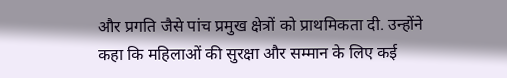और प्रगति जैसे पांच प्रमुख क्षेत्रों को प्राथमिकता दी. उन्होंने कहा कि महिलाओं की सुरक्षा और सम्मान के लिए कई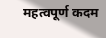महत्वपूर्ण कदम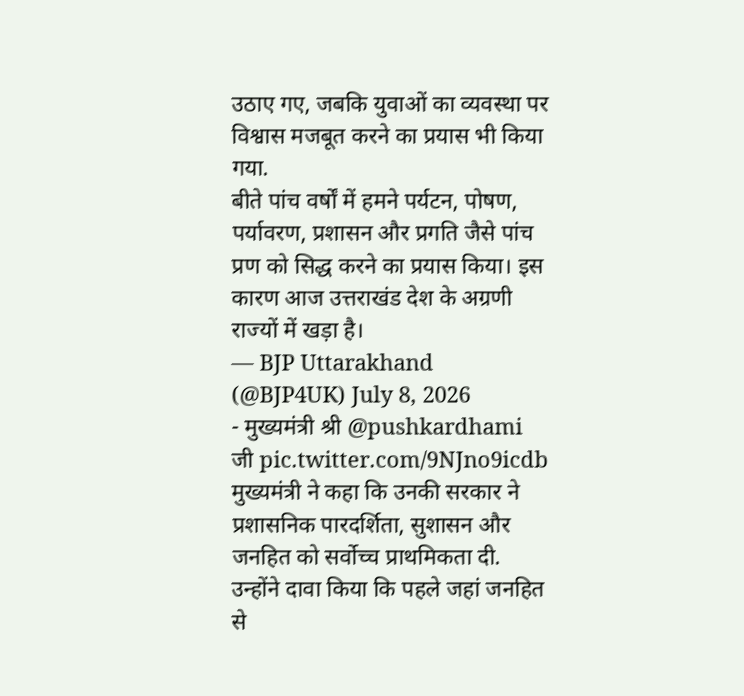उठाए गए, जबकि युवाओं का व्यवस्था पर विश्वास मजबूत करने का प्रयास भी किया गया.
बीते पांच वर्षों में हमने पर्यटन, पोषण, पर्यावरण, प्रशासन और प्रगति जैसे पांच प्रण को सिद्ध करने का प्रयास किया। इस कारण आज उत्तराखंड देश के अग्रणी राज्यों में खड़ा है।
— BJP Uttarakhand (@BJP4UK) July 8, 2026
- मुख्यमंत्री श्री @pushkardhami जी pic.twitter.com/9NJno9icdb
मुख्यमंत्री ने कहा कि उनकी सरकार ने प्रशासनिक पारदर्शिता, सुशासन और जनहित को सर्वोच्च प्राथमिकता दी. उन्होंने दावा किया कि पहले जहां जनहित से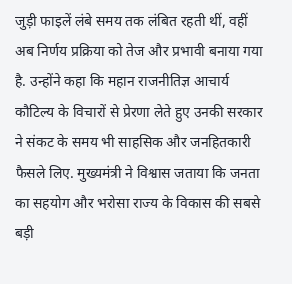जुड़ी फाइलें लंबे समय तक लंबित रहती थीं, वहीं अब निर्णय प्रक्रिया को तेज और प्रभावी बनाया गया है. उन्होंने कहा कि महान राजनीतिज्ञ आचार्य कौटिल्य के विचारों से प्रेरणा लेते हुए उनकी सरकार ने संकट के समय भी साहसिक और जनहितकारी फैसले लिए. मुख्यमंत्री ने विश्वास जताया कि जनता का सहयोग और भरोसा राज्य के विकास की सबसे बड़ी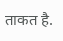ताकत है.